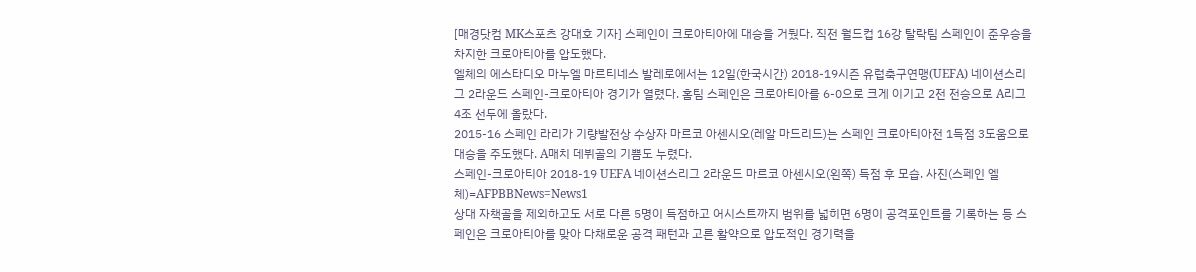[매경닷컴 MK스포츠 강대호 기자] 스페인이 크로아티아에 대승을 거뒀다. 직전 월드컵 16강 탈락팀 스페인이 준우승을 차지한 크로아티아를 압도했다.
엘체의 에스타디오 마누엘 마르티네스 발레로에서는 12일(한국시간) 2018-19시즌 유럽축구연맹(UEFA) 네이션스리그 2라운드 스페인-크로아티아 경기가 열렸다. 홈팀 스페인은 크로아티아를 6-0으로 크게 이기고 2전 전승으로 A리그 4조 선두에 올랐다.
2015-16 스페인 라리가 기량발전상 수상자 마르코 아센시오(레알 마드리드)는 스페인 크로아티아전 1득점 3도움으로 대승을 주도했다. A매치 데뷔골의 기쁨도 누렸다.
스페인-크로아티아 2018-19 UEFA 네이션스리그 2라운드 마르코 아센시오(왼쪽) 득점 후 모습. 사진(스페인 엘체)=AFPBBNews=News1
상대 자책골을 제외하고도 서로 다른 5명이 득점하고 어시스트까지 범위를 넓히면 6명이 공격포인트를 기록하는 등 스페인은 크로아티아를 맞아 다채로운 공격 패턴과 고른 활약으로 압도적인 경기력을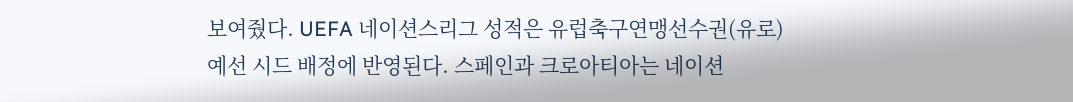보여줬다. UEFA 네이션스리그 성적은 유럽축구연맹선수권(유로) 예선 시드 배정에 반영된다. 스페인과 크로아티아는 네이션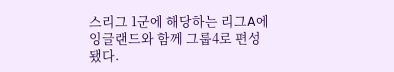스리그 1군에 해당하는 리그A에 잉글랜드와 함께 그룹4로 편성됐다.